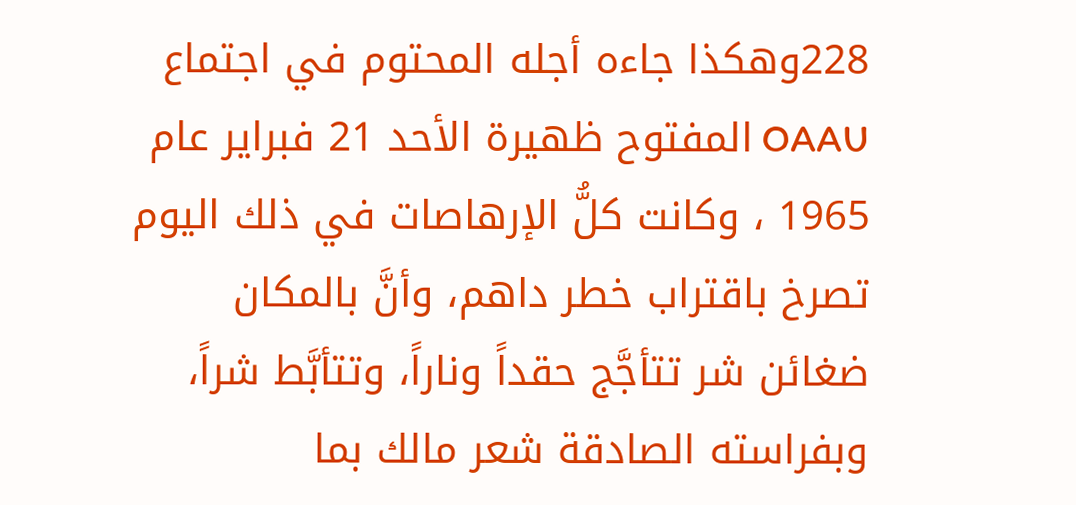228وهكذا جاءه أجله المحتوم في اجتماع OAAU المفتوح ظهيرة الأحد 21 فبراير عام 1965 ، وكانت كلُّ الإرهاصات في ذلك اليوم تصرخ باقتراب خطر داهم، وأنَّ بالمكان ضغائن شر تتأجَّج حقداً وناراً، وتتأبَّط شراً، وبفراسته الصادقة شعر مالك بما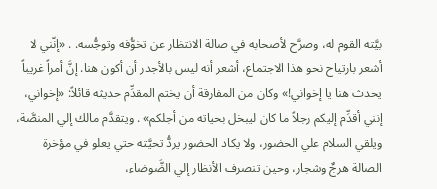بيَّته القوم له، وصرَّح لأصحابه في صالة الانتظار عن تخوُّفه وتوجُّسه. . «إنّني لا أشعر بارتياح نحو هذا الاجتماع، أشعر أنه ليس بالأجدر أن أكون هنا. إنَّ أمراً غريباً يحدث هنا يا إخواني!» وكان من المفارقة أن يختم المقدِّم حديثه قائلاً: «إخواني، إنني أقدِّم إليكم رجلاً ما كان ليبخل بحياته من أجلكم» . ويتقدَّم مالك إلي المنصَّة، ويلقي السلام علي الحضور، ولا يكاد الحضور يردُّ تحيَّته حتي يعلو في مؤخرة الصالة هرجٌ وشجار، وحين تنصرف الأنظار إلي الضَّوضاء،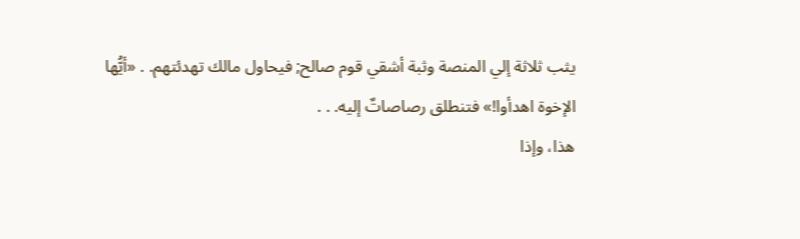يثب ثلاثة إلي المنصة وثبة أشقي قوم صالح; فيحاول مالك تهدئتهم. . «أيُّها الإخوة اهدأوا!» فتنطلق رصاصاتٌ إليه. . .
هذا، وإذا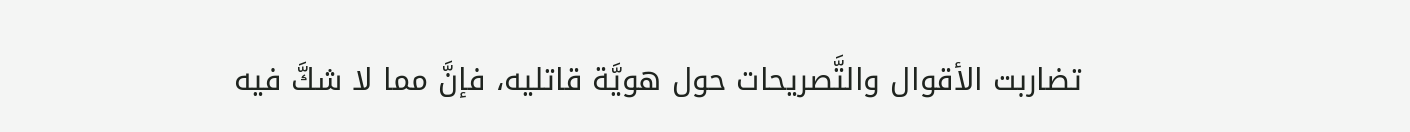تضاربت الأقوال والتَّصريحات حول هويَّة قاتليه، فإنَّ مما لا شكَّ فيه